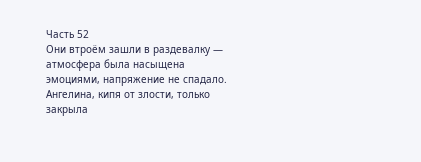Часть 52
Они втроём зашли в раздевалку — атмосфера была насыщена эмоциями, напряжение не спадало. Ангелина, кипя от злости, только закрыла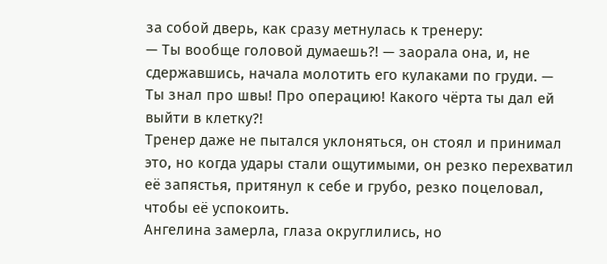за собой дверь, как сразу метнулась к тренеру:
— Ты вообще головой думаешь?! — заорала она, и, не сдержавшись, начала молотить его кулаками по груди. — Ты знал про швы! Про операцию! Какого чёрта ты дал ей выйти в клетку?!
Тренер даже не пытался уклоняться, он стоял и принимал это, но когда удары стали ощутимыми, он резко перехватил её запястья, притянул к себе и грубо, резко поцеловал, чтобы её успокоить.
Ангелина замерла, глаза округлились, но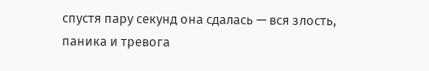спустя пару секунд она сдалась — вся злость, паника и тревога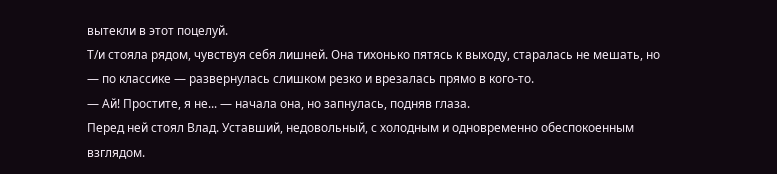вытекли в этот поцелуй.
Т/и стояла рядом, чувствуя себя лишней. Она тихонько пятясь к выходу, старалась не мешать, но — по классике — развернулась слишком резко и врезалась прямо в кого-то.
— Ай! Простите, я не... — начала она, но запнулась, подняв глаза.
Перед ней стоял Влад. Уставший, недовольный, с холодным и одновременно обеспокоенным взглядом.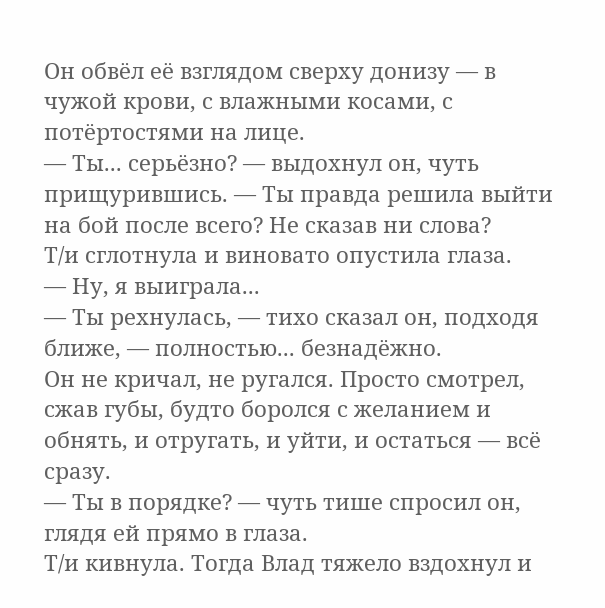Он обвёл её взглядом сверху донизу — в чужой крови, с влажными косами, с потёртостями на лице.
— Ты... серьёзно? — выдохнул он, чуть прищурившись. — Ты правда решила выйти на бой после всего? Не сказав ни слова?
Т/и сглотнула и виновато опустила глаза.
— Ну, я выиграла...
— Ты рехнулась, — тихо сказал он, подходя ближе, — полностью... безнадёжно.
Он не кричал, не ругался. Просто смотрел, сжав губы, будто боролся с желанием и обнять, и отругать, и уйти, и остаться — всё сразу.
— Ты в порядке? — чуть тише спросил он, глядя ей прямо в глаза.
Т/и кивнула. Тогда Влад тяжело вздохнул и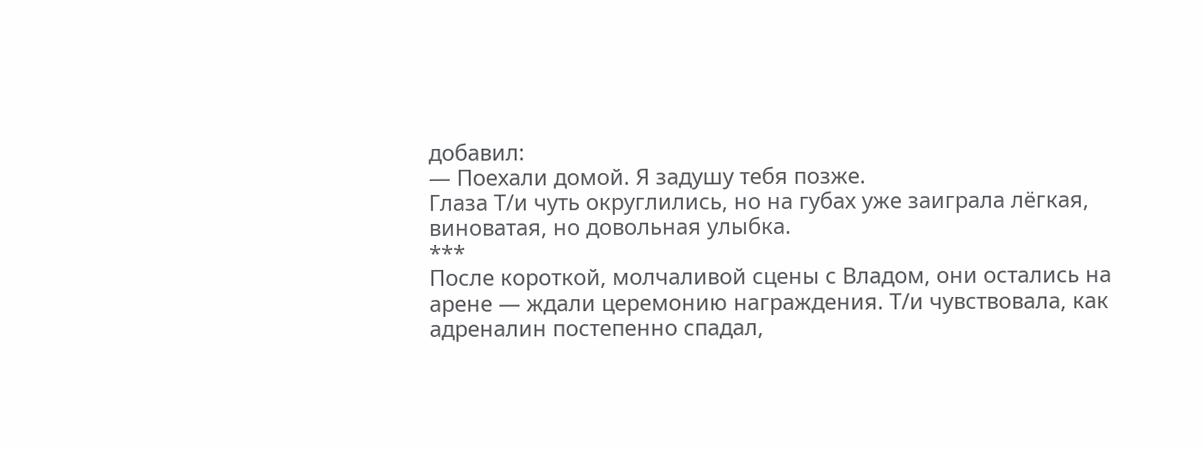добавил:
— Поехали домой. Я задушу тебя позже.
Глаза Т/и чуть округлились, но на губах уже заиграла лёгкая, виноватая, но довольная улыбка.
***
После короткой, молчаливой сцены с Владом, они остались на арене — ждали церемонию награждения. Т/и чувствовала, как адреналин постепенно спадал,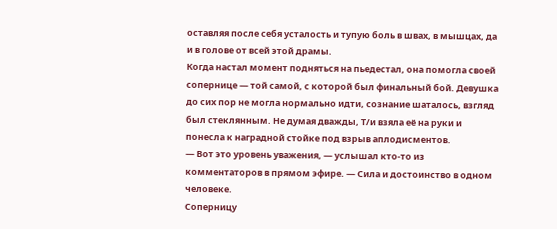оставляя после себя усталость и тупую боль в швах, в мышцах, да и в голове от всей этой драмы.
Когда настал момент подняться на пьедестал, она помогла своей сопернице — той самой, с которой был финальный бой. Девушка до сих пор не могла нормально идти, сознание шаталось, взгляд был стеклянным. Не думая дважды, Т/и взяла её на руки и понесла к наградной стойке под взрыв аплодисментов.
— Вот это уровень уважения, — услышал кто-то из комментаторов в прямом эфире. — Сила и достоинство в одном человеке.
Соперницу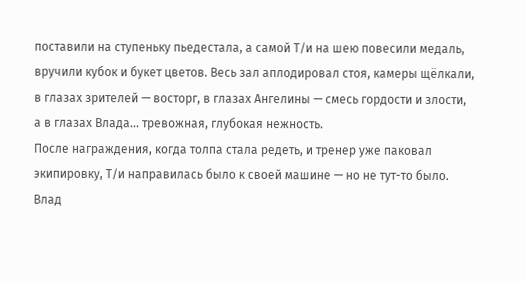поставили на ступеньку пьедестала, а самой Т/и на шею повесили медаль, вручили кубок и букет цветов. Весь зал аплодировал стоя, камеры щёлкали, в глазах зрителей — восторг, в глазах Ангелины — смесь гордости и злости, а в глазах Влада... тревожная, глубокая нежность.
После награждения, когда толпа стала редеть, и тренер уже паковал экипировку, Т/и направилась было к своей машине — но не тут-то было. Влад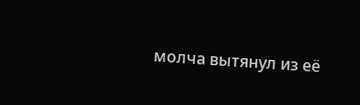молча вытянул из её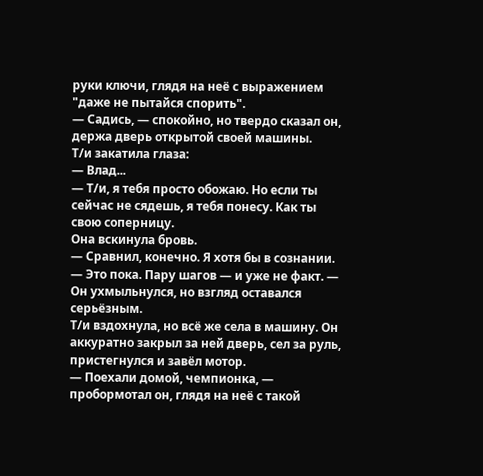руки ключи, глядя на неё с выражением "даже не пытайся спорить".
— Садись, — спокойно, но твердо сказал он, держа дверь открытой своей машины.
Т/и закатила глаза:
— Влад...
— Т/и, я тебя просто обожаю. Но если ты сейчас не сядешь, я тебя понесу. Как ты свою соперницу.
Она вскинула бровь.
— Сравнил, конечно. Я хотя бы в сознании.
— Это пока. Пару шагов — и уже не факт. — Он ухмыльнулся, но взгляд оставался серьёзным.
Т/и вздохнула, но всё же села в машину. Он аккуратно закрыл за ней дверь, сел за руль, пристегнулся и завёл мотор.
— Поехали домой, чемпионка, — пробормотал он, глядя на неё с такой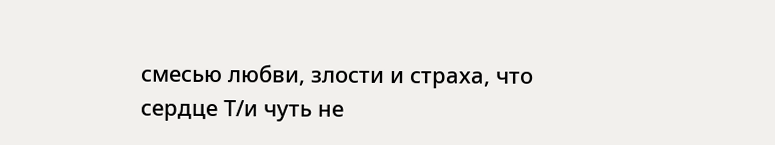смесью любви, злости и страха, что сердце Т/и чуть не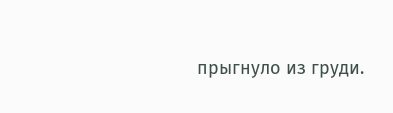прыгнуло из груди.